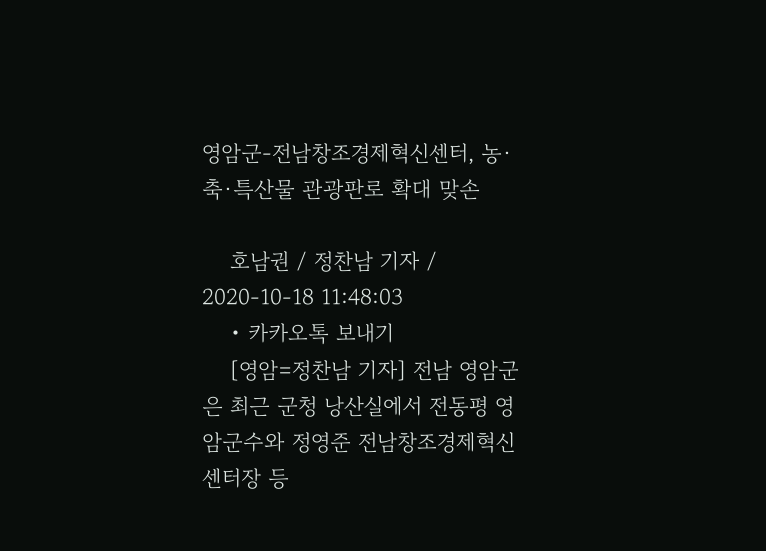영암군-전남창조경제혁신센터, 농·축·특산물 관광판로 확대 맞손

    호남권 / 정찬남 기자 / 2020-10-18 11:48:03
    • 카카오톡 보내기
    [영암=정찬남 기자] 전남 영암군은 최근 군청 낭산실에서 전동평 영암군수와 정영준 전남창조경제혁신센터장 등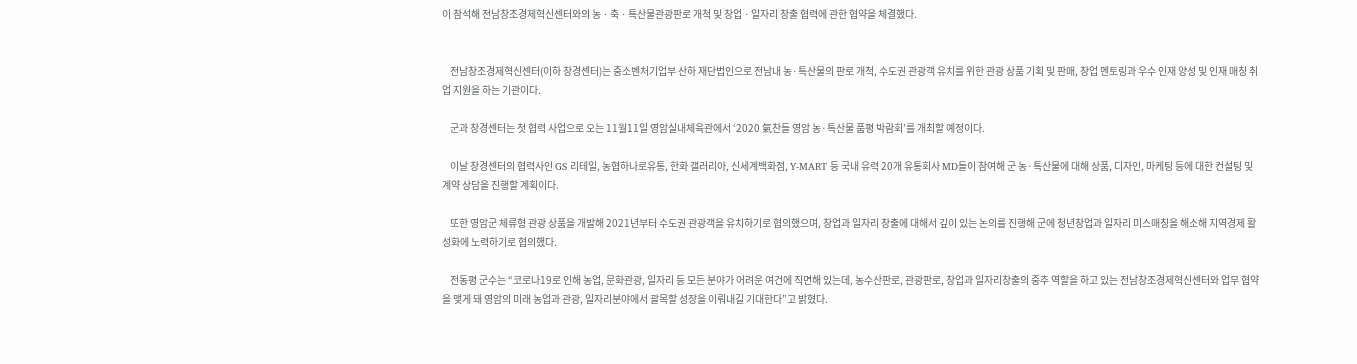이 참석해 전남창조경제혁신센터와의 농ㆍ축ㆍ특산물관광판로 개척 및 창업ㆍ일자리 창출 협력에 관한 협약을 체결했다.


    전남창조경제혁신센터(이하 창경센터)는 중소벤처기업부 산하 재단법인으로 전남내 농·특산물의 판로 개척, 수도권 관광객 유치를 위한 관광 상품 기획 및 판매, 창업 멘토링과 우수 인재 양성 및 인재 매칭 취업 지원을 하는 기관이다.

    군과 창경센터는 첫 협력 사업으로 오는 11월11일 영암실내체육관에서 ‘2020 氣찬들 영암 농·특산물 품평 박람회’를 개최할 예정이다.

    이날 창경센터의 협력사인 GS 리테일, 농협하나로유통, 한화 갤러리아, 신세계백화점, Y-MART 등 국내 유력 20개 유통회사 MD들이 참여해 군 농·특산물에 대해 상품, 디자인, 마케팅 등에 대한 컨설팅 및 계약 상담을 진행할 계획이다.

    또한 영암군 체류형 관광 상품을 개발해 2021년부터 수도권 관광객을 유치하기로 협의했으며, 창업과 일자리 창출에 대해서 깊이 있는 논의를 진행해 군에 청년창업과 일자리 미스매칭을 해소해 지역경제 활성화에 노력하기로 협의했다.

    전동평 군수는 “코로나19로 인해 농업, 문화관광, 일자리 등 모든 분야가 어려운 여건에 직면해 있는데, 농수산판로, 관광판로, 창업과 일자리창출의 중추 역할을 하고 있는 전남창조경제혁신센터와 업무 협약을 맺게 돼 영암의 미래 농업과 관광, 일자리분야에서 괄목할 성장을 이뤄내길 기대한다”고 밝혔다.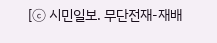[ⓒ 시민일보. 무단전재-재배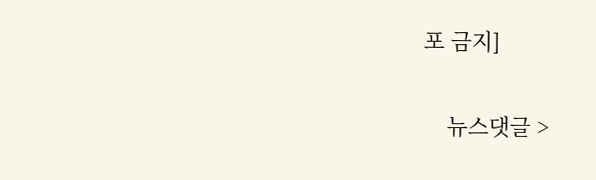포 금지]

    뉴스댓글 >